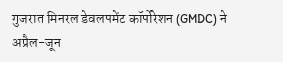गुजरात मिनरल डेवलपमेंट कॉर्पोरेशन (GMDC) ने अप्रैल-जून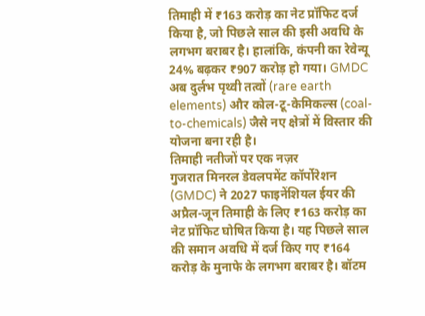तिमाही में ₹163 करोड़ का नेट प्रॉफिट दर्ज किया है, जो पिछले साल की इसी अवधि के लगभग बराबर है। हालांकि, कंपनी का रेवेन्यू 24% बढ़कर ₹907 करोड़ हो गया। GMDC अब दुर्लभ पृथ्वी तत्वों (rare earth elements) और कोल-टू-केमिकल्स (coal-to-chemicals) जैसे नए क्षेत्रों में विस्तार की योजना बना रही है।
तिमाही नतीजों पर एक नज़र
गुजरात मिनरल डेवलपमेंट कॉर्पोरेशन (GMDC) ने 2027 फाइनेंशियल ईयर की अप्रैल-जून तिमाही के लिए ₹163 करोड़ का नेट प्रॉफिट घोषित किया है। यह पिछले साल की समान अवधि में दर्ज किए गए ₹164 करोड़ के मुनाफे के लगभग बराबर है। बॉटम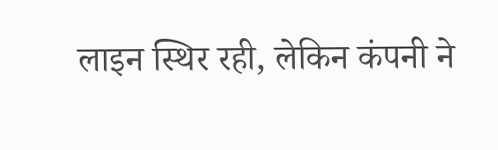लाइन स्थिर रही, लेकिन कंपनी ने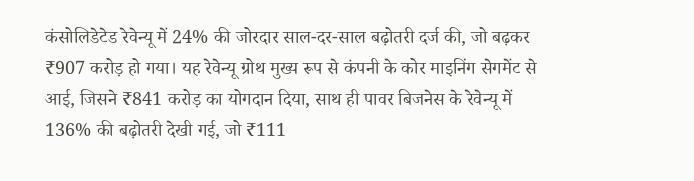कंसोलिडेटेड रेवेन्यू में 24% की जोरदार साल-दर-साल बढ़ोतरी दर्ज की, जो बढ़कर ₹907 करोड़ हो गया। यह रेवेन्यू ग्रोथ मुख्य रूप से कंपनी के कोर माइनिंग सेगमेंट से आई, जिसने ₹841 करोड़ का योगदान दिया, साथ ही पावर बिजनेस के रेवेन्यू में 136% की बढ़ोतरी देखी गई, जो ₹111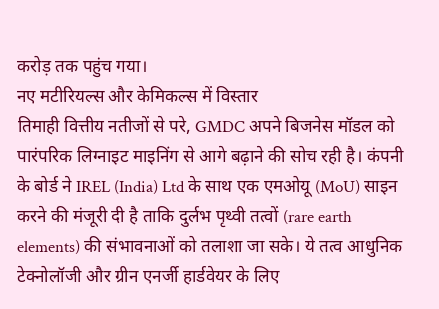करोड़ तक पहुंच गया।
नए मटीरियल्स और केमिकल्स में विस्तार
तिमाही वित्तीय नतीजों से परे, GMDC अपने बिजनेस मॉडल को पारंपरिक लिग्नाइट माइनिंग से आगे बढ़ाने की सोच रही है। कंपनी के बोर्ड ने IREL (India) Ltd के साथ एक एमओयू (MoU) साइन करने की मंजूरी दी है ताकि दुर्लभ पृथ्वी तत्वों (rare earth elements) की संभावनाओं को तलाशा जा सके। ये तत्व आधुनिक टेक्नोलॉजी और ग्रीन एनर्जी हार्डवेयर के लिए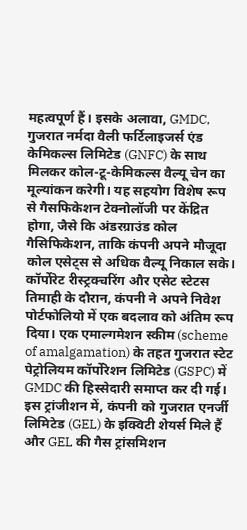महत्वपूर्ण हैं। इसके अलावा, GMDC, गुजरात नर्मदा वैली फर्टिलाइजर्स एंड केमिकल्स लिमिटेड (GNFC) के साथ मिलकर कोल-टू-केमिकल्स वैल्यू चेन का मूल्यांकन करेगी। यह सहयोग विशेष रूप से गैसफिकेशन टेक्नोलॉजी पर केंद्रित होगा, जैसे कि अंडरग्राउंड कोल गैसिफिकेशन, ताकि कंपनी अपने मौजूदा कोल एसेट्स से अधिक वैल्यू निकाल सके।
कॉर्पोरेट रीस्ट्रक्चरिंग और एसेट स्टेटस
तिमाही के दौरान, कंपनी ने अपने निवेश पोर्टफोलियो में एक बदलाव को अंतिम रूप दिया। एक एमाल्गमेशन स्कीम (scheme of amalgamation) के तहत गुजरात स्टेट पेट्रोलियम कॉर्पोरेशन लिमिटेड (GSPC) में GMDC की हिस्सेदारी समाप्त कर दी गई। इस ट्रांजीशन में, कंपनी को गुजरात एनर्जी लिमिटेड (GEL) के इक्विटी शेयर्स मिले हैं और GEL की गैस ट्रांसमिशन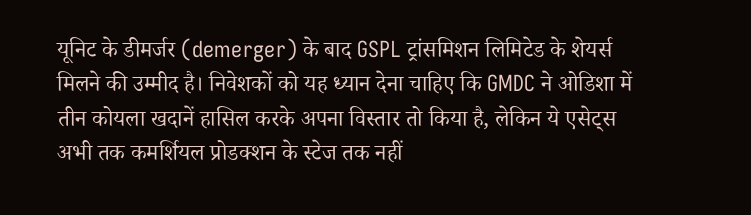यूनिट के डीमर्जर (demerger) के बाद GSPL ट्रांसमिशन लिमिटेड के शेयर्स मिलने की उम्मीद है। निवेशकों को यह ध्यान देना चाहिए कि GMDC ने ओडिशा में तीन कोयला खदानें हासिल करके अपना विस्तार तो किया है, लेकिन ये एसेट्स अभी तक कमर्शियल प्रोडक्शन के स्टेज तक नहीं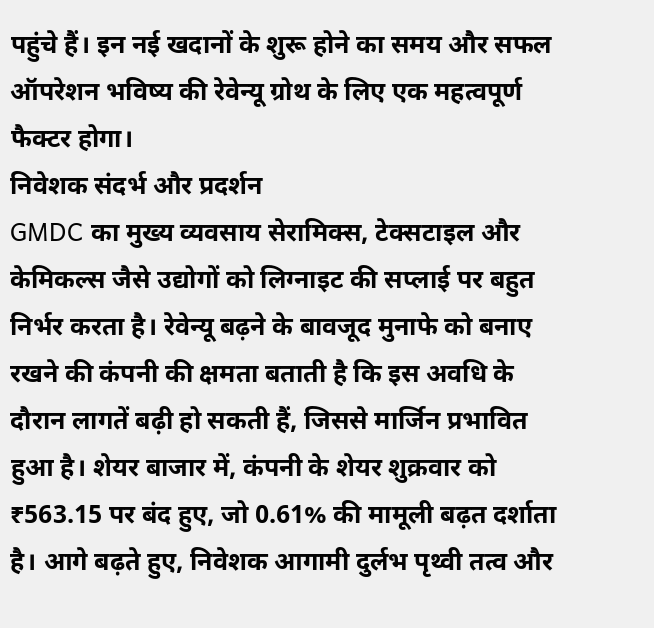पहुंचे हैं। इन नई खदानों के शुरू होने का समय और सफल ऑपरेशन भविष्य की रेवेन्यू ग्रोथ के लिए एक महत्वपूर्ण फैक्टर होगा।
निवेशक संदर्भ और प्रदर्शन
GMDC का मुख्य व्यवसाय सेरामिक्स, टेक्सटाइल और केमिकल्स जैसे उद्योगों को लिग्नाइट की सप्लाई पर बहुत निर्भर करता है। रेवेन्यू बढ़ने के बावजूद मुनाफे को बनाए रखने की कंपनी की क्षमता बताती है कि इस अवधि के दौरान लागतें बढ़ी हो सकती हैं, जिससे मार्जिन प्रभावित हुआ है। शेयर बाजार में, कंपनी के शेयर शुक्रवार को ₹563.15 पर बंद हुए, जो 0.61% की मामूली बढ़त दर्शाता है। आगे बढ़ते हुए, निवेशक आगामी दुर्लभ पृथ्वी तत्व और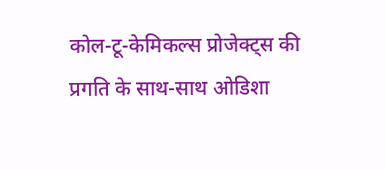कोल-टू-केमिकल्स प्रोजेक्ट्स की प्रगति के साथ-साथ ओडिशा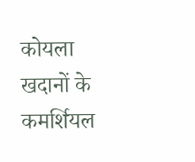कोयला खदानों के कमर्शियल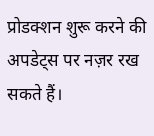प्रोडक्शन शुरू करने की अपडेट्स पर नज़र रख सकते हैं।